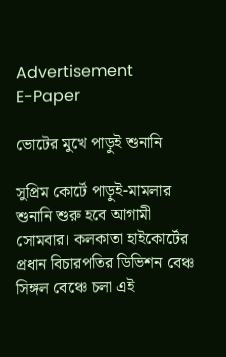Advertisement
E-Paper

ভোটের মুখে পাড়ুই শুনানি

সুপ্রিম কোর্টে পাড়ুই-মামলার শুনানি শুরু হবে আগামী সোমবার। কলকাতা হাইকোর্টের প্রধান বিচারপতির ডিভিশন বেঞ্চ সিঙ্গল বেঞ্চে চলা এই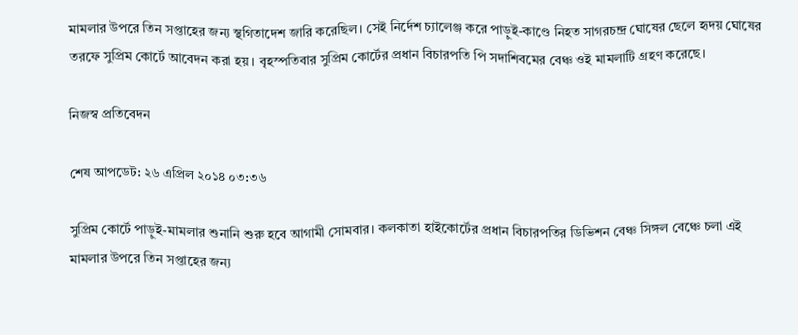মামলার উপরে তিন সপ্তাহের জন্য স্থগিতাদেশ জারি করেছিল। সেই নির্দেশ চ্যালেঞ্জ করে পাড়ুই-কাণ্ডে নিহত সাগরচন্দ্র ঘোষের ছেলে হৃদয় ঘোষের তরফে সুপ্রিম কোর্টে আবেদন করা হয়। বৃহস্পতিবার সুপ্রিম কোর্টের প্রধান বিচারপতি পি সদাশিবমের বেঞ্চ ওই মামলাটি গ্রহণ করেছে।

নিজস্ব প্রতিবেদন

শেষ আপডেট: ২৬ এপ্রিল ২০১৪ ০৩:৩৬

সুপ্রিম কোর্টে পাড়ুই-মামলার শুনানি শুরু হবে আগামী সোমবার। কলকাতা হাইকোর্টের প্রধান বিচারপতির ডিভিশন বেঞ্চ সিঙ্গল বেঞ্চে চলা এই মামলার উপরে তিন সপ্তাহের জন্য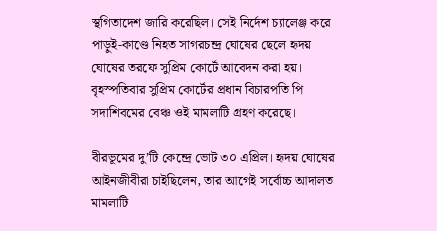স্থগিতাদেশ জারি করেছিল। সেই নির্দেশ চ্যালেঞ্জ করে পাড়ুই-কাণ্ডে নিহত সাগরচন্দ্র ঘোষের ছেলে হৃদয় ঘোষের তরফে সুপ্রিম কোর্টে আবেদন করা হয়। বৃহস্পতিবার সুপ্রিম কোর্টের প্রধান বিচারপতি পি সদাশিবমের বেঞ্চ ওই মামলাটি গ্রহণ করেছে।

বীরভূমের দু’টি কেন্দ্রে ভোট ৩০ এপ্রিল। হৃদয় ঘোষের আইনজীবীরা চাইছিলেন, তার আগেই সর্বোচ্চ আদালত মামলাটি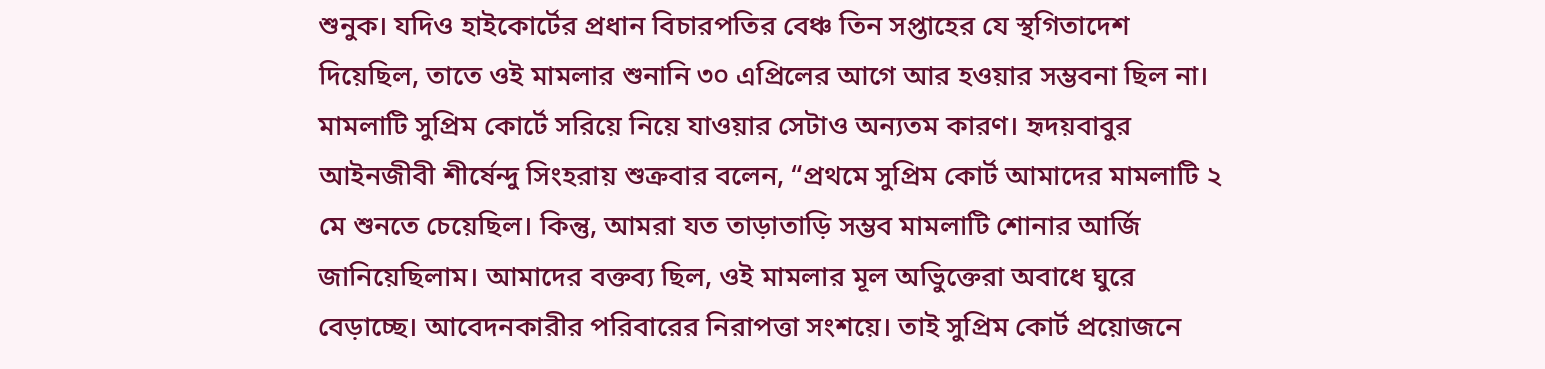শুনুক। যদিও হাইকোর্টের প্রধান বিচারপতির বেঞ্চ তিন সপ্তাহের যে স্থগিতাদেশ দিয়েছিল, তাতে ওই মামলার শুনানি ৩০ এপ্রিলের আগে আর হওয়ার সম্ভবনা ছিল না। মামলাটি সুপ্রিম কোর্টে সরিয়ে নিয়ে যাওয়ার সেটাও অন্যতম কারণ। হৃদয়বাবুর আইনজীবী শীর্ষেন্দু সিংহরায় শুক্রবার বলেন, “প্রথমে সুপ্রিম কোর্ট আমাদের মামলাটি ২ মে শুনতে চেয়েছিল। কিন্তু, আমরা যত তাড়াতাড়ি সম্ভব মামলাটি শোনার আর্জি জানিয়েছিলাম। আমাদের বক্তব্য ছিল, ওই মামলার মূল অভিুক্তেরা অবাধে ঘুরে বেড়াচ্ছে। আবেদনকারীর পরিবারের নিরাপত্তা সংশয়ে। তাই সুপ্রিম কোর্ট প্রয়োজনে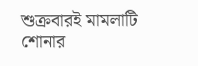শুক্রবারই মামলাটি শোনার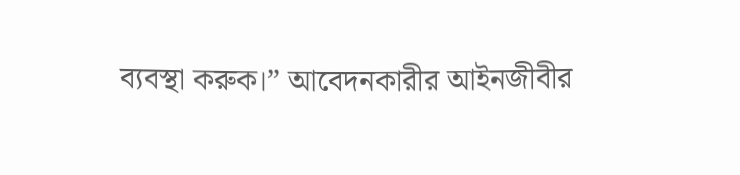ব্যবস্থা করুক।” আবেদনকারীর আইনজীবীর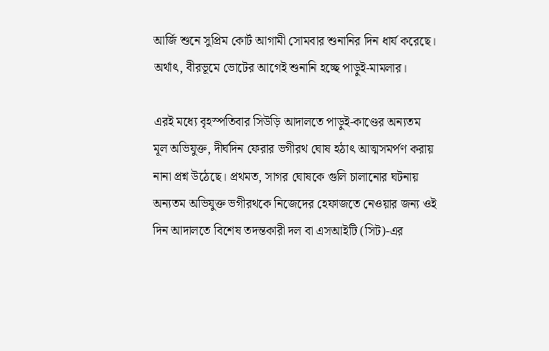আর্জি শুনে সুপ্রিম কোর্ট আগামী সোমবার শুনানির দিন ধার্য করেছে। অর্থাৎ, বীরভূমে ভোটের আগেই শুনানি হচ্ছে পাড়ুই-মামলার।

এরই মধ্যে বৃহস্পতিবার সিউড়ি আদালতে পাড়ুই-কাণ্ডের অন্যতম মূল অভিযুক্ত, দীর্ঘদিন ফেরার ভগীরথ ঘোষ হঠাৎ আত্মসমর্পণ করায় নানা প্রশ্ন উঠেছে। প্রথমত, সাগর ঘোষকে গুলি চালানোর ঘটনায় অন্যতম অভিযুক্ত ভগীরথকে নিজেদের হেফাজতে নেওয়ার জন্য ওই দিন আদালতে বিশেষ তদন্তকারী দল বা এসআইটি (সিট)-এর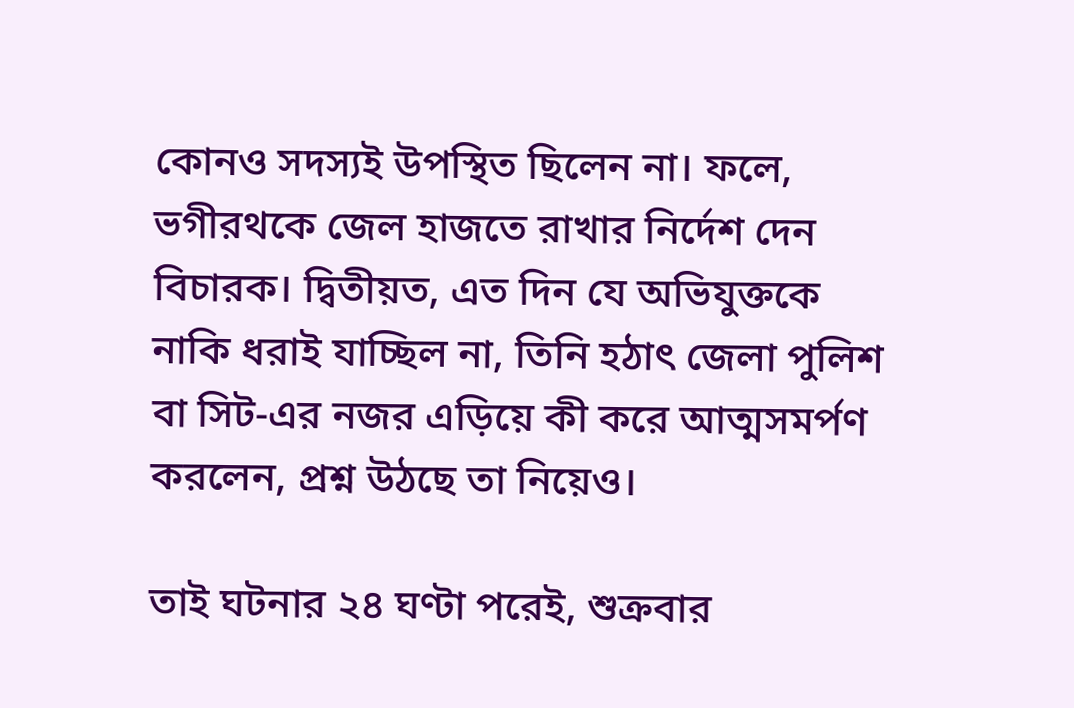কোনও সদস্যই উপস্থিত ছিলেন না। ফলে, ভগীরথকে জেল হাজতে রাখার নির্দেশ দেন বিচারক। দ্বিতীয়ত, এত দিন যে অভিযুক্তকে নাকি ধরাই যাচ্ছিল না, তিনি হঠাৎ জেলা পুলিশ বা সিট-এর নজর এড়িয়ে কী করে আত্মসমর্পণ করলেন, প্রশ্ন উঠছে তা নিয়েও।

তাই ঘটনার ২৪ ঘণ্টা পরেই, শুক্রবার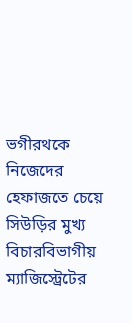ভগীরথকে নিজেদের হেফাজতে চেয়ে সিউড়ির মুখ্য বিচারবিভাগীয় ম্যাজিস্ট্রেটের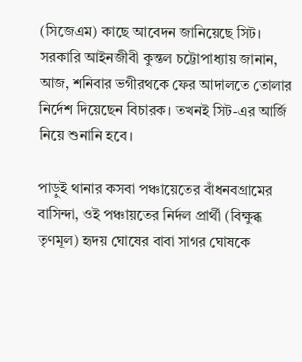(সিজেএম) কাছে আবেদন জানিয়েছে সিট। সরকারি আইনজীবী কুন্তল চট্টোপাধ্যায় জানান, আজ, শনিবার ভগীরথকে ফের আদালতে তোলার নির্দেশ দিয়েছেন বিচারক। তখনই সিট-এর আর্জি নিয়ে শুনানি হবে।

পাড়ুই থানার কসবা পঞ্চায়েতের বাঁধনবগ্রামের বাসিন্দা, ওই পঞ্চায়তের নির্দল প্রার্থী (বিক্ষুব্ধ তৃণমূল) হৃদয় ঘোষের বাবা সাগর ঘোষকে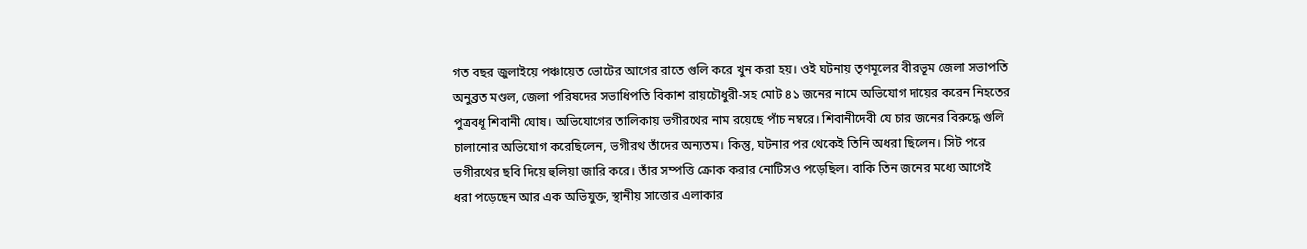গত বছর জুলাইয়ে পঞ্চায়েত ভোটের আগের রাতে গুলি করে খুন করা হয়। ওই ঘটনায় তৃণমূলের বীরভূম জেলা সভাপতি অনুব্রত মণ্ডল, জেলা পরিষদের সভাধিপতি বিকাশ রায়চৌধুরী-সহ মোট ৪১ জনের নামে অভিযোগ দায়ের করেন নিহতের পুত্রবধূ শিবানী ঘোষ। অভিযোগের তালিকায় ভগীরথের নাম রয়েছে পাঁচ নম্বরে। শিবানীদেবী যে চার জনের বিরুদ্ধে গুলি চালানোর অভিযোগ করেছিলেন, ভগীরথ তাঁদের অন্যতম। কিন্তু, ঘটনার পর থেকেই তিনি অধরা ছিলেন। সিট পরে ভগীরথের ছবি দিয়ে হুলিয়া জারি করে। তাঁর সম্পত্তি ক্রোক করার নোটিসও পড়েছিল। বাকি তিন জনের মধ্যে আগেই ধরা পড়েছেন আর এক অভিযুক্ত, স্থানীয় সাত্তোর এলাকার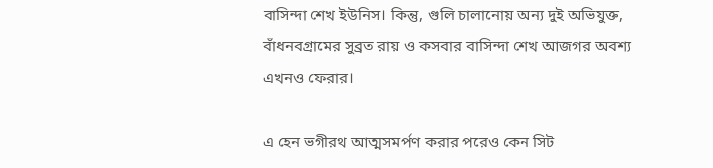বাসিন্দা শেখ ইউনিস। কিন্তু, গুলি চালানোয় অন্য দুই অভিযুক্ত, বাঁধনবগ্রামের সুব্রত রায় ও কসবার বাসিন্দা শেখ আজগর অবশ্য এখনও ফেরার।

এ হেন ভগীরথ আত্মসমর্পণ করার পরেও কেন সিট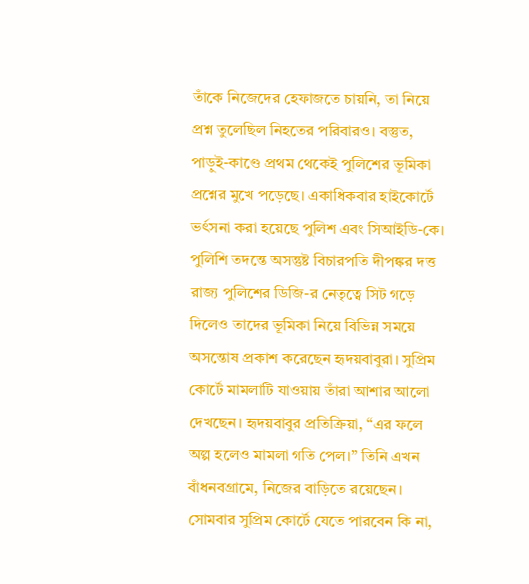তাঁকে নিজেদের হেফাজতে চায়নি, তা নিয়ে প্রশ্ন তুলেছিল নিহতের পরিবারও। বস্তুত, পাড়ুই-কাণ্ডে প্রথম থেকেই পুলিশের ভূমিকা প্রশ্নের মুখে পড়েছে। একাধিকবার হাইকোর্টে ভর্ৎসনা করা হয়েছে পুলিশ এবং সিআইডি-কে। পুলিশি তদন্তে অসন্তুষ্ট বিচারপতি দীপঙ্কর দত্ত রাজ্য পুলিশের ডিজি-র নেতৃত্বে সিট গড়ে দিলেও তাদের ভূমিকা নিয়ে বিভিন্ন সময়ে অসন্তোষ প্রকাশ করেছেন হৃদয়বাবুরা। সুপ্রিম কোর্টে মামলাটি যাওয়ায় তাঁরা আশার আলো দেখছেন। হৃদয়বাবুর প্রতিক্রিয়া, “এর ফলে অল্প হলেও মামলা গতি পেল।” তিনি এখন বাঁধনবগ্রামে, নিজের বাড়িতে রয়েছেন। সোমবার সুপ্রিম কোর্টে যেতে পারবেন কি না,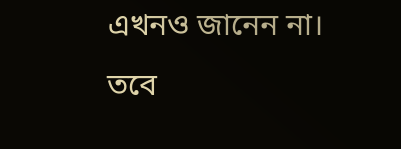এখনও জানেন না। তবে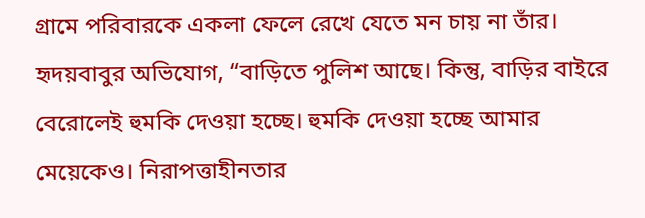গ্রামে পরিবারকে একলা ফেলে রেখে যেতে মন চায় না তাঁর। হৃদয়বাবুর অভিযোগ, “বাড়িতে পুলিশ আছে। কিন্তু, বাড়ির বাইরে বেরোলেই হুমকি দেওয়া হচ্ছে। হুমকি দেওয়া হচ্ছে আমার মেয়েকেও। নিরাপত্তাহীনতার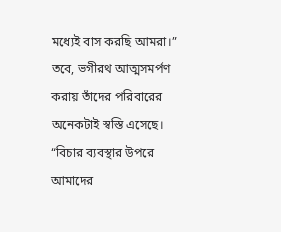মধ্যেই বাস করছি আমরা।” তবে, ভগীরথ আত্মসমর্পণ করায় তাঁদের পরিবারের অনেকটাই স্বস্তি এসেছে। “বিচার ব্যবস্থার উপরে আমাদের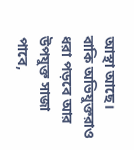আস্থা আছে। বাকি অভিযুক্তরাও ধরা পড়বে আর উপযুক্ত সাজা পাবে,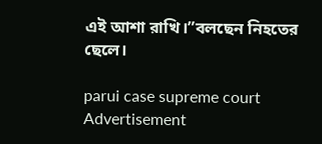এই আশা রাখি।”বলছেন নিহতের ছেলে।

parui case supreme court
Advertisement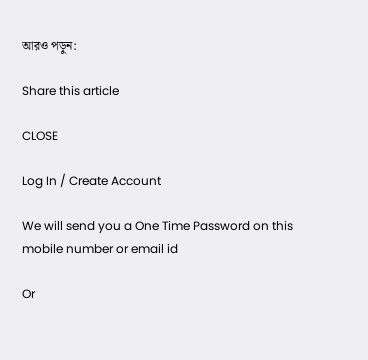আরও পড়ুন:

Share this article

CLOSE

Log In / Create Account

We will send you a One Time Password on this mobile number or email id

Or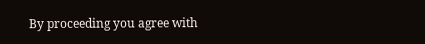By proceeding you agree with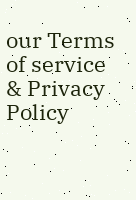our Terms of service & Privacy Policy